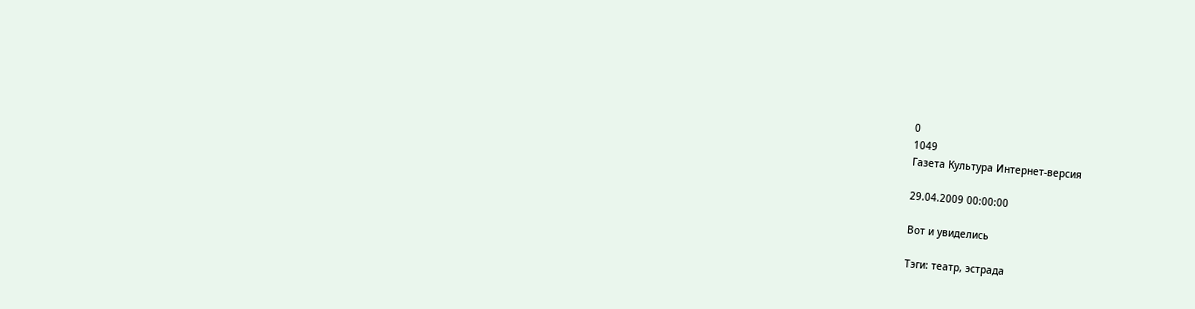0
1049
Газета Культура Интернет-версия

29.04.2009 00:00:00

Вот и увиделись

Тэги: театр, эстрада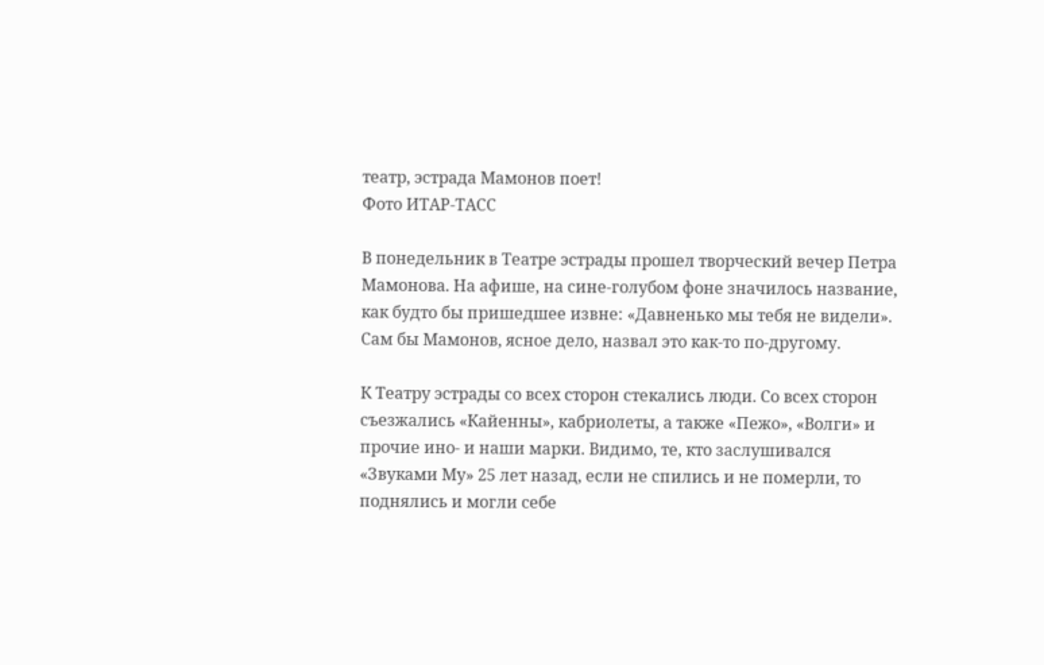театр, эстрада Мамонов поет!
Фото ИТАР-ТАСС

В понедельник в Театре эстрады прошел творческий вечер Петра Мамонова. На афише, на сине-голубом фоне значилось название, как будто бы пришедшее извне: «Давненько мы тебя не видели». Сам бы Мамонов, ясное дело, назвал это как-то по-другому.

К Театру эстрады со всех сторон стекались люди. Со всех сторон съезжались «Кайенны», кабриолеты, а также «Пежо», «Волги» и прочие ино- и наши марки. Видимо, те, кто заслушивался «Звуками Му» 25 лет назад, если не спились и не померли, то поднялись и могли себе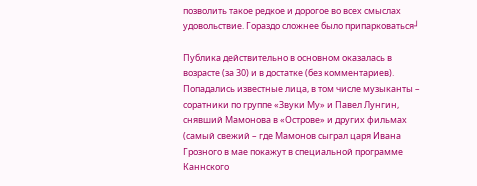позволить такое редкое и дорогое во всех смыслах удовольствие. Гораздо сложнее было припарковаться┘

Публика действительно в основном оказалась в возрасте (за 30) и в достатке (без комментариев). Попадались известные лица, в том числе музыканты – соратники по группе «Звуки Му» и Павел Лунгин, снявший Мамонова в «Острове» и других фильмах (самый свежий – где Мамонов сыграл царя Ивана Грозного в мае покажут в специальной программе Каннского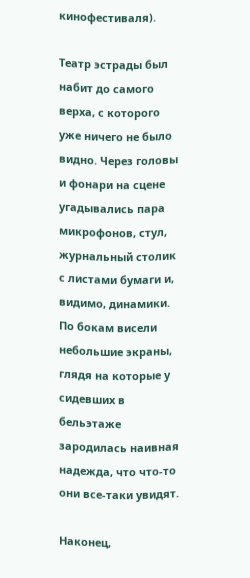кинофестиваля).

Театр эстрады был набит до самого верха, с которого уже ничего не было видно. Через головы и фонари на сцене угадывались пара микрофонов, стул, журнальный столик с листами бумаги и, видимо, динамики. По бокам висели небольшие экраны, глядя на которые у сидевших в бельэтаже зародилась наивная надежда, что что-то они все-таки увидят.

Наконец,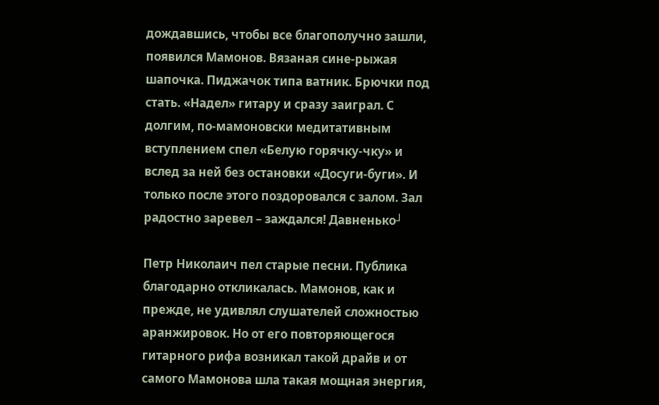дождавшись, чтобы все благополучно зашли, появился Мамонов. Вязаная сине-рыжая шапочка. Пиджачок типа ватник. Брючки под стать. «Надел» гитару и сразу заиграл. С долгим, по-мамоновски медитативным вступлением спел «Белую горячку-чку» и вслед за ней без остановки «Досуги-буги». И только после этого поздоровался с залом. Зал радостно заревел – заждался! Давненько┘

Петр Николаич пел старые песни. Публика благодарно откликалась. Мамонов, как и прежде, не удивлял слушателей сложностью аранжировок. Но от его повторяющегося гитарного рифа возникал такой драйв и от самого Мамонова шла такая мощная энергия,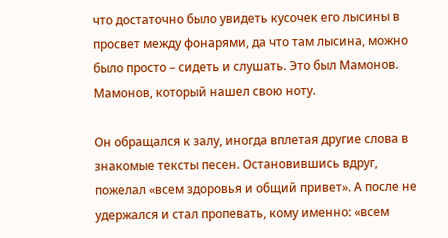что достаточно было увидеть кусочек его лысины в просвет между фонарями, да что там лысина, можно было просто – сидеть и слушать. Это был Мамонов. Мамонов, который нашел свою ноту.

Он обращался к залу, иногда вплетая другие слова в знакомые тексты песен. Остановившись вдруг, пожелал «всем здоровья и общий привет». А после не удержался и стал пропевать, кому именно: «всем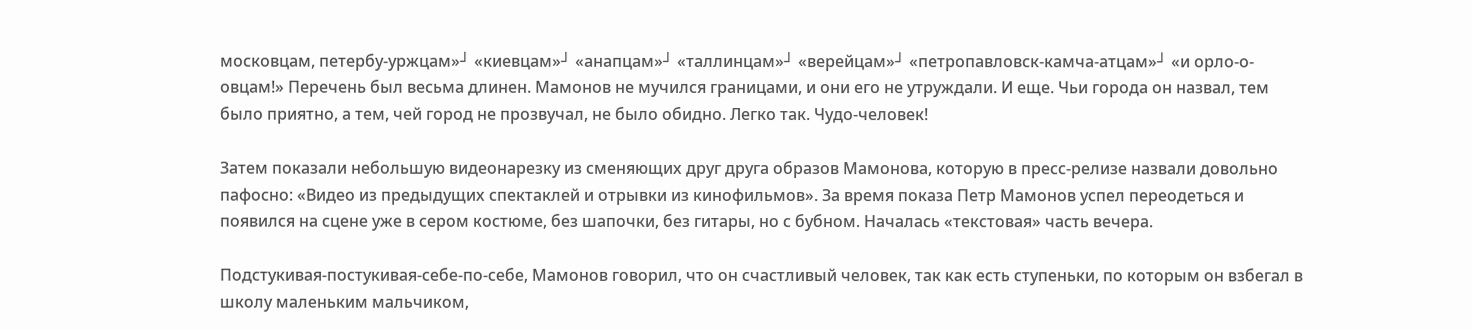московцам, петербу-уржцам»┘ «киевцам»┘ «анапцам»┘ «таллинцам»┘ «верейцам»┘ «петропавловск-камча-атцам»┘ «и орло-о-овцам!» Перечень был весьма длинен. Мамонов не мучился границами, и они его не утруждали. И еще. Чьи города он назвал, тем было приятно, а тем, чей город не прозвучал, не было обидно. Легко так. Чудо-человек!

Затем показали небольшую видеонарезку из сменяющих друг друга образов Мамонова, которую в пресс-релизе назвали довольно пафосно: «Видео из предыдущих спектаклей и отрывки из кинофильмов». За время показа Петр Мамонов успел переодеться и появился на сцене уже в сером костюме, без шапочки, без гитары, но с бубном. Началась «текстовая» часть вечера.

Подстукивая-постукивая-себе-по-себе, Мамонов говорил, что он счастливый человек, так как есть ступеньки, по которым он взбегал в школу маленьким мальчиком,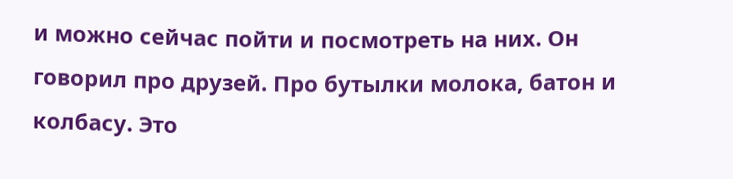и можно сейчас пойти и посмотреть на них. Он говорил про друзей. Про бутылки молока, батон и колбасу. Это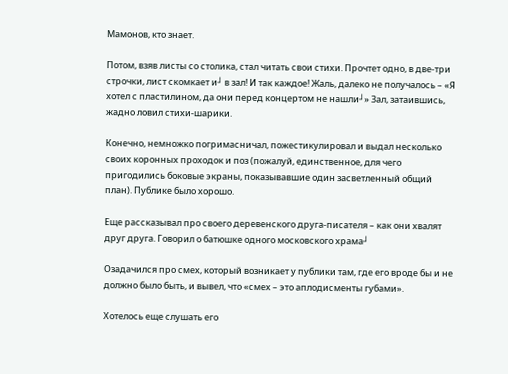Мамонов, кто знает.

Потом, взяв листы со столика, стал читать свои стихи. Прочтет одно, в две-три строчки, лист скомкает и┘ в зал! И так каждое! Жаль, далеко не получалось – «Я хотел с пластилином, да они перед концертом не нашли┘» Зал, затаившись, жадно ловил стихи-шарики.

Конечно, немножко погримасничал, пожестикулировал и выдал несколько своих коронных проходок и поз (пожалуй, единственное, для чего пригодились боковые экраны, показывавшие один засветленный общий план). Публике было хорошо.

Еще рассказывал про своего деревенского друга-писателя – как они хвалят друг друга. Говорил о батюшке одного московского храма┘

Озадачился про смех, который возникает у публики там, где его вроде бы и не должно было быть, и вывел, что «смех – это аплодисменты губами».

Хотелось еще слушать его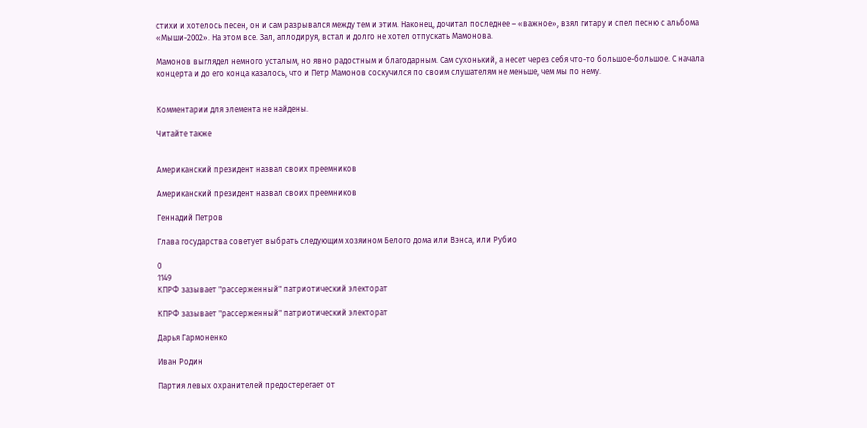стихи и хотелось песен, он и сам разрывался между тем и этим. Наконец, дочитал последнее – «важное», взял гитару и спел песню с альбома «Мыши-2002». На этом все. Зал, аплодируя, встал и долго не хотел отпускать Мамонова.

Мамонов выглядел немного усталым, но явно радостным и благодарным. Сам сухонький, а несет через себя что-то большое-большое. С начала концерта и до его конца казалось, что и Петр Мамонов соскучился по своим слушателям не меньше, чем мы по нему.


Комментарии для элемента не найдены.

Читайте также


Американский президент назвал своих преемников

Американский президент назвал своих преемников

Геннадий Петров

Глава государства советует выбрать следующим хозяином Белого дома или Вэнса, или Рубио

0
1149
КПРФ зазывает "рассерженный" патриотический электорат

КПРФ зазывает "рассерженный" патриотический электорат

Дарья Гармоненко

Иван Родин

Партия левых охранителей предостерегает от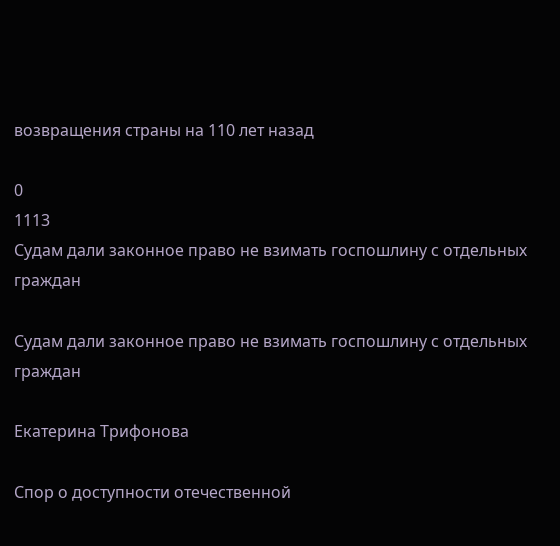возвращения страны на 110 лет назад

0
1113
Судам дали законное право не взимать госпошлину с отдельных граждан

Судам дали законное право не взимать госпошлину с отдельных граждан

Екатерина Трифонова

Спор о доступности отечественной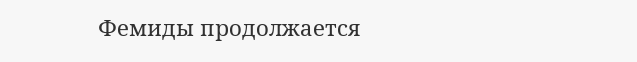Фемиды продолжается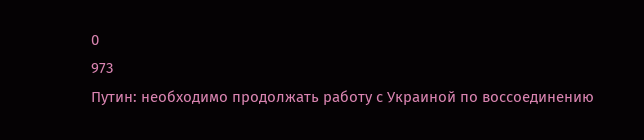0
973
Путин: необходимо продолжать работу с Украиной по воссоединению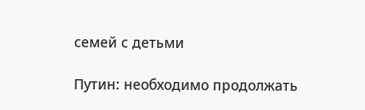семей с детьми

Путин: необходимо продолжать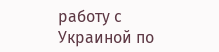работу с Украиной по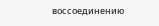воссоединению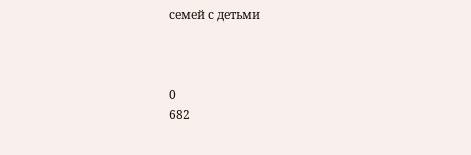семей с детьми



0
682